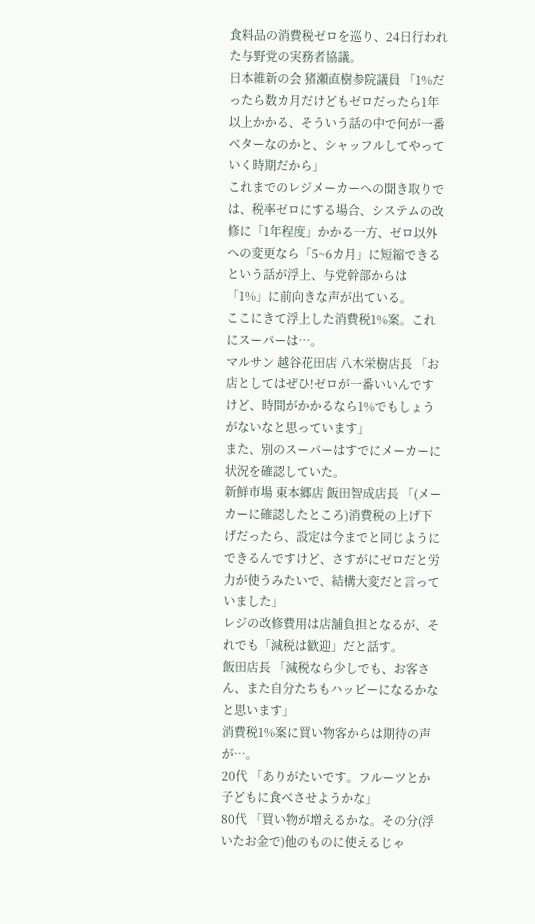食料品の消費税ゼロを巡り、24日行われた与野党の実務者協議。
日本維新の会 猪瀬直樹参院議員 「1%だったら数カ月だけどもゼロだったら1年以上かかる、そういう話の中で何が一番ベターなのかと、シャッフルしてやっていく時期だから」
これまでのレジメーカーへの聞き取りでは、税率ゼロにする場合、システムの改修に「1年程度」かかる一方、ゼロ以外への変更なら「5~6カ月」に短縮できるという話が浮上、与党幹部からは「1%」に前向きな声が出ている。
ここにきて浮上した消費税1%案。これにスーパーは…。
マルサン 越谷花田店 八木栄樹店長 「お店としてはぜひ!ゼロが一番いいんですけど、時間がかかるなら1%でもしょうがないなと思っています」
また、別のスーパーはすでにメーカーに状況を確認していた。
新鮮市場 東本郷店 飯田智成店長 「(メーカーに確認したところ)消費税の上げ下げだったら、設定は今までと同じようにできるんですけど、さすがにゼロだと労力が使うみたいで、結構大変だと言っていました」
レジの改修費用は店舗負担となるが、それでも「減税は歓迎」だと話す。
飯田店長 「減税なら少しでも、お客さん、また自分たちもハッピーになるかなと思います」
消費税1%案に買い物客からは期待の声が…。
20代 「ありがたいです。フルーツとか子どもに食べさせようかな」
80代 「買い物が増えるかな。その分(浮いたお金で)他のものに使えるじゃ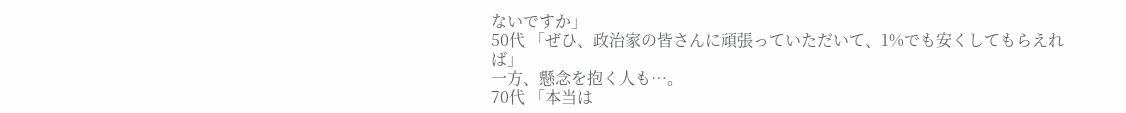ないですか」
50代 「ぜひ、政治家の皆さんに頑張っていただいて、1%でも安くしてもらえれば」
一方、懸念を抱く人も…。
70代 「本当は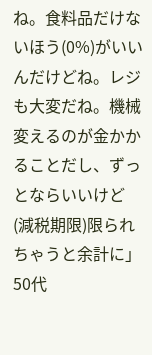ね。食料品だけないほう(0%)がいいんだけどね。レジも大変だね。機械変えるのが金かかることだし、ずっとならいいけど(減税期限)限られちゃうと余計に」
50代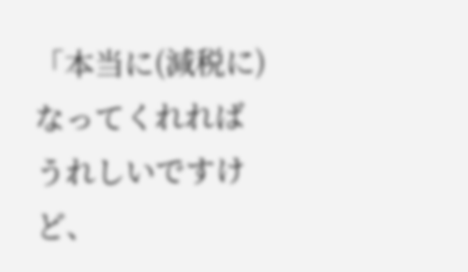「本当に(減税に)なってくれればうれしいですけど、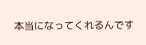本当になってくれるんです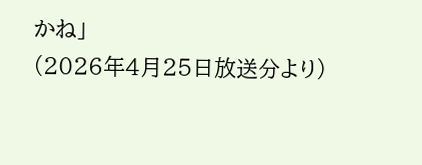かね」
(2026年4月25日放送分より)